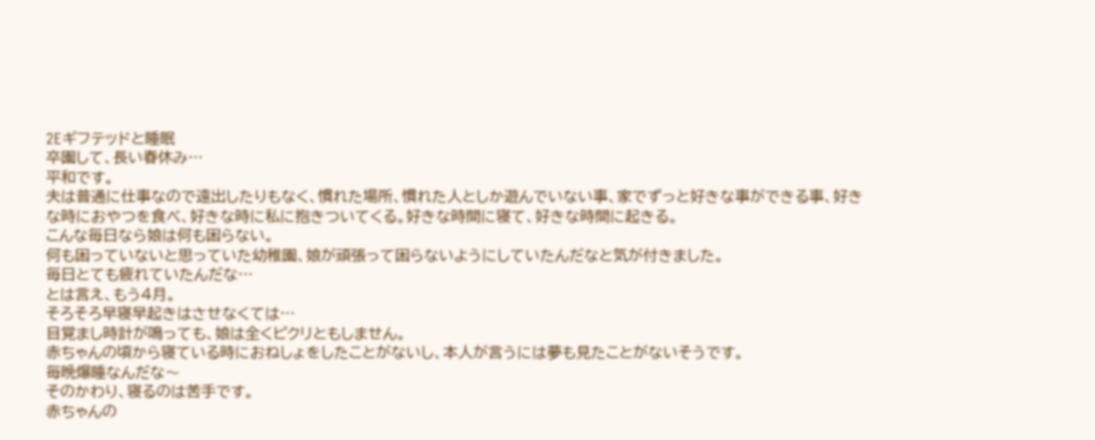2Eギフテッドと睡眠
卒園して、長い春休み…
平和です。
夫は普通に仕事なので遠出したりもなく、慣れた場所、慣れた人としか遊んでいない事、家でずっと好きな事ができる事、好きな時におやつを食べ、好きな時に私に抱きついてくる。好きな時間に寝て、好きな時間に起きる。
こんな毎日なら娘は何も困らない。
何も困っていないと思っていた幼稚園、娘が頑張って困らないようにしていたんだなと気が付きました。
毎日とても疲れていたんだな…
とは言え、もう4月。
そろそろ早寝早起きはさせなくては…
目覚まし時計が鳴っても、娘は全くピクリともしません。
赤ちゃんの頃から寝ている時におねしょをしたことがないし、本人が言うには夢も見たことがないそうです。
毎晩爆睡なんだな〜
そのかわり、寝るのは苦手です。
赤ちゃんの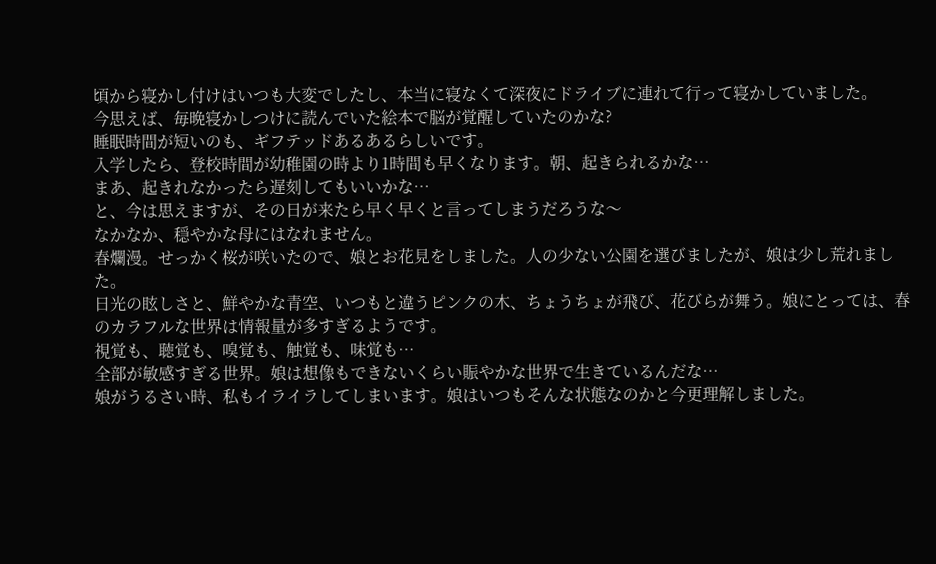頃から寝かし付けはいつも大変でしたし、本当に寝なくて深夜にドライブに連れて行って寝かしていました。
今思えば、毎晩寝かしつけに読んでいた絵本で脳が覚醒していたのかな?
睡眠時間が短いのも、ギフテッドあるあるらしいです。
入学したら、登校時間が幼稚園の時より1時間も早くなります。朝、起きられるかな…
まあ、起きれなかったら遅刻してもいいかな…
と、今は思えますが、その日が来たら早く早くと言ってしまうだろうな〜
なかなか、穏やかな母にはなれません。
春爛漫。せっかく桜が咲いたので、娘とお花見をしました。人の少ない公園を選びましたが、娘は少し荒れました。
日光の眩しさと、鮮やかな青空、いつもと違うピンクの木、ちょうちょが飛び、花びらが舞う。娘にとっては、春のカラフルな世界は情報量が多すぎるようです。
視覚も、聴覚も、嗅覚も、触覚も、味覚も…
全部が敏感すぎる世界。娘は想像もできないくらい賑やかな世界で生きているんだな…
娘がうるさい時、私もイライラしてしまいます。娘はいつもそんな状態なのかと今更理解しました。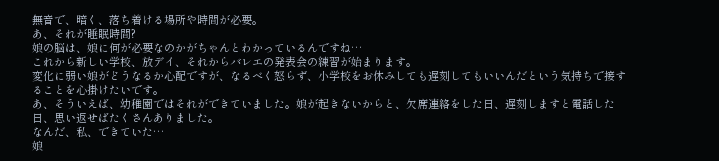無音で、暗く、落ち着ける場所や時間が必要。
あ、それが睡眠時間?
娘の脳は、娘に何が必要なのかがちゃんとわかっているんですね…
これから新しい学校、放デイ、それからバレエの発表会の練習が始まります。
変化に弱い娘がどうなるか心配ですが、なるべく怒らず、小学校をお休みしても遅刻してもいいんだという気持ちで接することを心掛けたいです。
あ、そういえば、幼稚園ではそれができていました。娘が起きないからと、欠席連絡をした日、遅刻しますと電話した日、思い返せばたくさんありました。
なんだ、私、できていた…
娘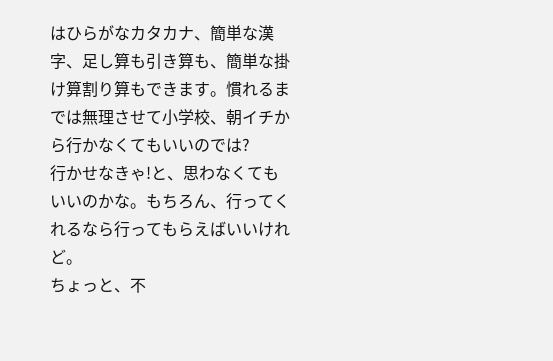はひらがなカタカナ、簡単な漢字、足し算も引き算も、簡単な掛け算割り算もできます。慣れるまでは無理させて小学校、朝イチから行かなくてもいいのでは?
行かせなきゃ!と、思わなくてもいいのかな。もちろん、行ってくれるなら行ってもらえばいいけれど。
ちょっと、不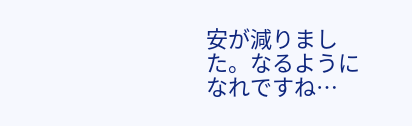安が減りました。なるようになれですね…